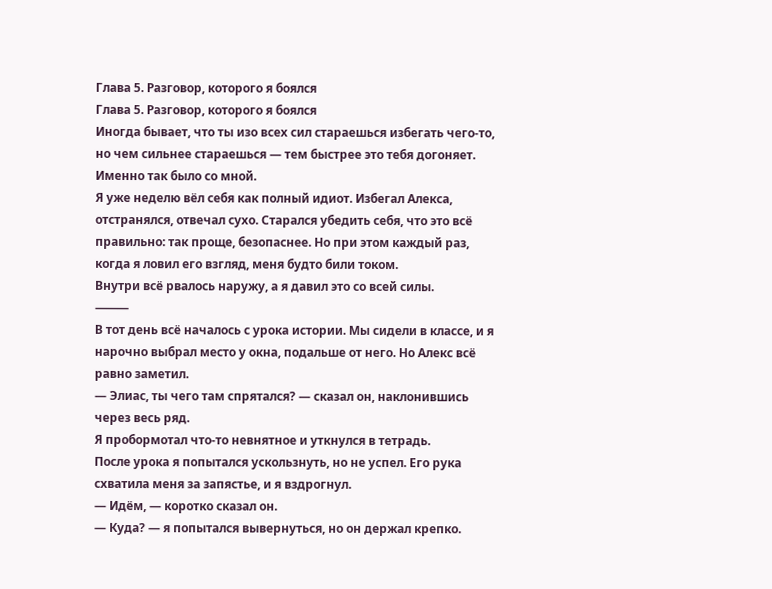Глава 5. Разговор, которого я боялся
Глава 5. Разговор, которого я боялся
Иногда бывает, что ты изо всех сил стараешься избегать чего-то, но чем сильнее стараешься — тем быстрее это тебя догоняет. Именно так было со мной.
Я уже неделю вёл себя как полный идиот. Избегал Алекса, отстранялся, отвечал сухо. Старался убедить себя, что это всё правильно: так проще, безопаснее. Но при этом каждый раз, когда я ловил его взгляд, меня будто били током.
Внутри всё рвалось наружу, а я давил это со всей силы.
⸻
В тот день всё началось с урока истории. Мы сидели в классе, и я нарочно выбрал место у окна, подальше от него. Но Алекс всё равно заметил.
— Элиас, ты чего там спрятался? — сказал он, наклонившись через весь ряд.
Я пробормотал что-то невнятное и уткнулся в тетрадь.
После урока я попытался ускользнуть, но не успел. Его рука схватила меня за запястье, и я вздрогнул.
— Идём, — коротко сказал он.
— Куда? — я попытался вывернуться, но он держал крепко.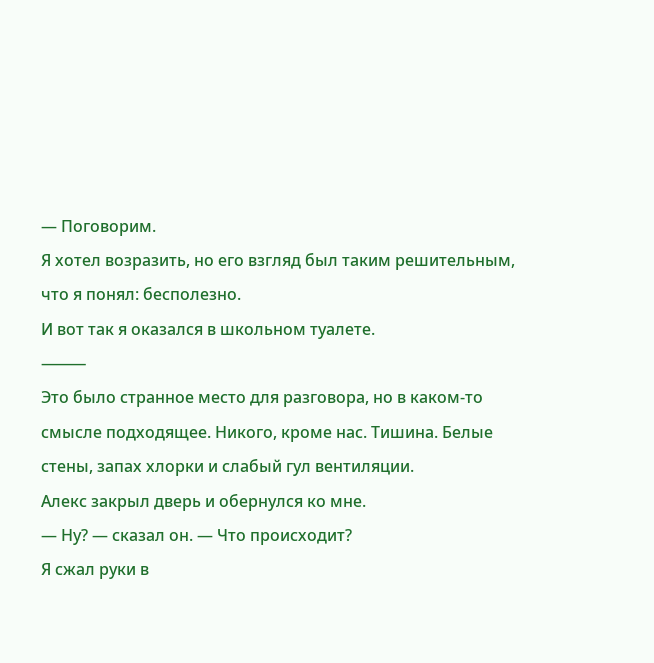— Поговорим.
Я хотел возразить, но его взгляд был таким решительным, что я понял: бесполезно.
И вот так я оказался в школьном туалете.
⸻
Это было странное место для разговора, но в каком-то смысле подходящее. Никого, кроме нас. Тишина. Белые стены, запах хлорки и слабый гул вентиляции.
Алекс закрыл дверь и обернулся ко мне.
— Ну? — сказал он. — Что происходит?
Я сжал руки в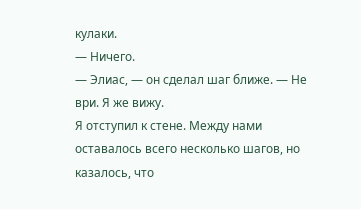кулаки.
— Ничего.
— Элиас, — он сделал шаг ближе. — Не ври. Я же вижу.
Я отступил к стене. Между нами оставалось всего несколько шагов, но казалось, что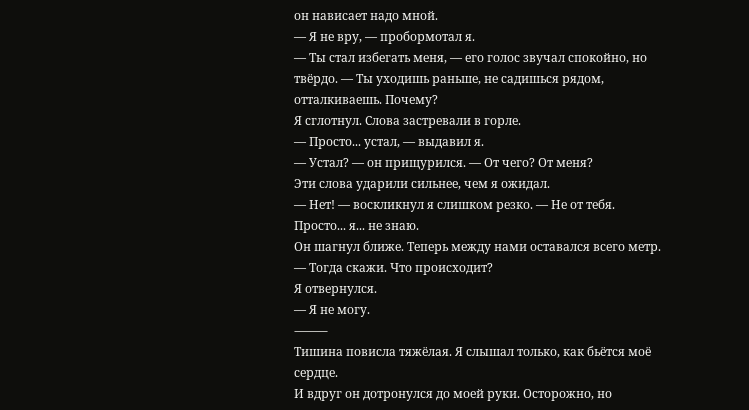он нависает надо мной.
— Я не вру, — пробормотал я.
— Ты стал избегать меня, — его голос звучал спокойно, но твёрдо. — Ты уходишь раньше, не садишься рядом, отталкиваешь. Почему?
Я сглотнул. Слова застревали в горле.
— Просто... устал, — выдавил я.
— Устал? — он прищурился. — От чего? От меня?
Эти слова ударили сильнее, чем я ожидал.
— Нет! — воскликнул я слишком резко. — Не от тебя. Просто... я... не знаю.
Он шагнул ближе. Теперь между нами оставался всего метр.
— Тогда скажи. Что происходит?
Я отвернулся.
— Я не могу.
⸻
Тишина повисла тяжёлая. Я слышал только, как бьётся моё сердце.
И вдруг он дотронулся до моей руки. Осторожно, но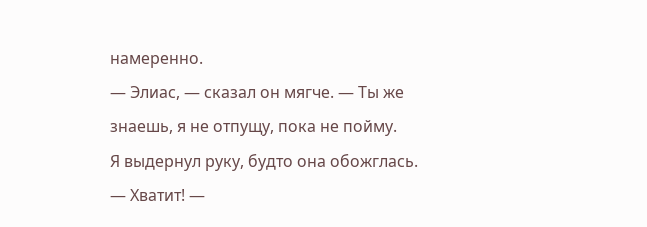намеренно.
— Элиас, — сказал он мягче. — Ты же знаешь, я не отпущу, пока не пойму.
Я выдернул руку, будто она обожглась.
— Хватит! —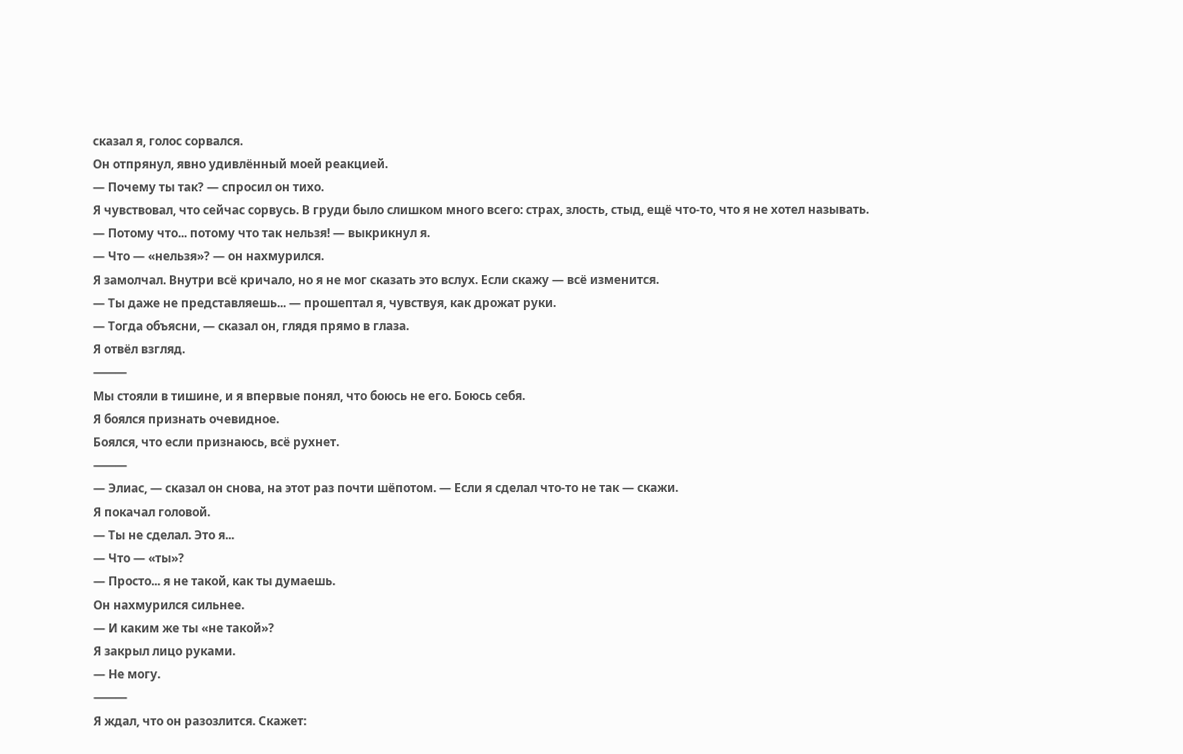сказал я, голос сорвался.
Он отпрянул, явно удивлённый моей реакцией.
— Почему ты так? — спросил он тихо.
Я чувствовал, что сейчас сорвусь. В груди было слишком много всего: страх, злость, стыд, ещё что-то, что я не хотел называть.
— Потому что... потому что так нельзя! — выкрикнул я.
— Что — «нельзя»? — он нахмурился.
Я замолчал. Внутри всё кричало, но я не мог сказать это вслух. Если скажу — всё изменится.
— Ты даже не представляешь... — прошептал я, чувствуя, как дрожат руки.
— Тогда объясни, — сказал он, глядя прямо в глаза.
Я отвёл взгляд.
⸻
Мы стояли в тишине, и я впервые понял, что боюсь не его. Боюсь себя.
Я боялся признать очевидное.
Боялся, что если признаюсь, всё рухнет.
⸻
— Элиас, — сказал он снова, на этот раз почти шёпотом. — Если я сделал что-то не так — скажи.
Я покачал головой.
— Ты не сделал. Это я...
— Что — «ты»?
— Просто... я не такой, как ты думаешь.
Он нахмурился сильнее.
— И каким же ты «не такой»?
Я закрыл лицо руками.
— Не могу.
⸻
Я ждал, что он разозлится. Скажет: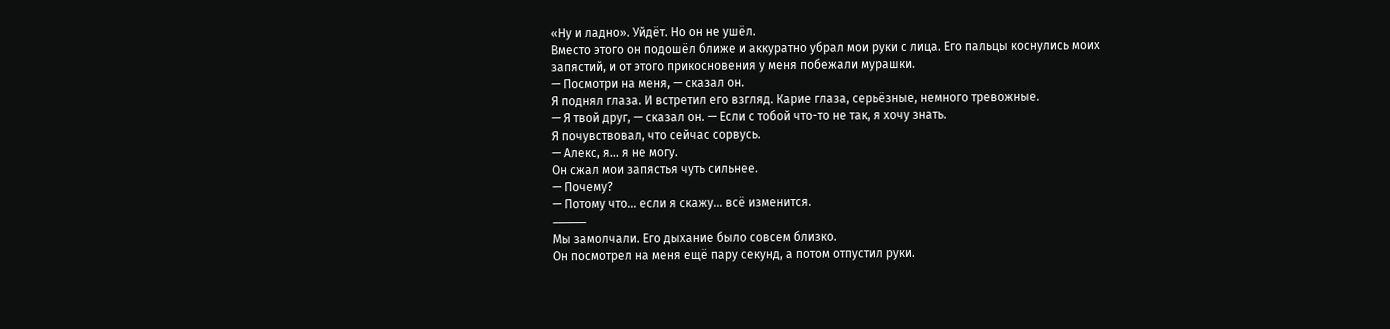«Ну и ладно». Уйдёт. Но он не ушёл.
Вместо этого он подошёл ближе и аккуратно убрал мои руки с лица. Его пальцы коснулись моих запястий, и от этого прикосновения у меня побежали мурашки.
— Посмотри на меня, — сказал он.
Я поднял глаза. И встретил его взгляд. Карие глаза, серьёзные, немного тревожные.
— Я твой друг, — сказал он. — Если с тобой что-то не так, я хочу знать.
Я почувствовал, что сейчас сорвусь.
— Алекс, я... я не могу.
Он сжал мои запястья чуть сильнее.
— Почему?
— Потому что... если я скажу... всё изменится.
⸻
Мы замолчали. Его дыхание было совсем близко.
Он посмотрел на меня ещё пару секунд, а потом отпустил руки.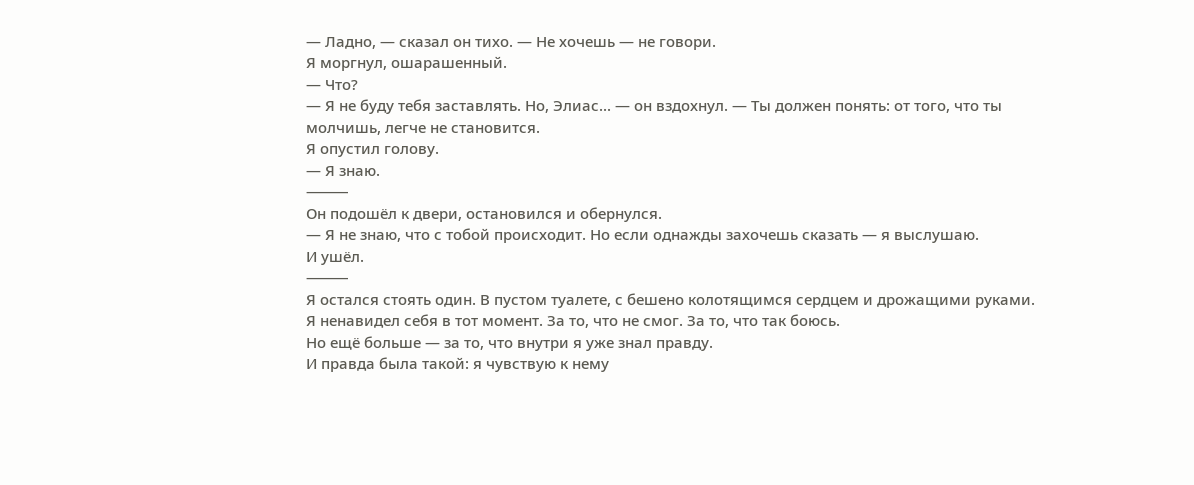— Ладно, — сказал он тихо. — Не хочешь — не говори.
Я моргнул, ошарашенный.
— Что?
— Я не буду тебя заставлять. Но, Элиас... — он вздохнул. — Ты должен понять: от того, что ты молчишь, легче не становится.
Я опустил голову.
— Я знаю.
⸻
Он подошёл к двери, остановился и обернулся.
— Я не знаю, что с тобой происходит. Но если однажды захочешь сказать — я выслушаю.
И ушёл.
⸻
Я остался стоять один. В пустом туалете, с бешено колотящимся сердцем и дрожащими руками.
Я ненавидел себя в тот момент. За то, что не смог. За то, что так боюсь.
Но ещё больше — за то, что внутри я уже знал правду.
И правда была такой: я чувствую к нему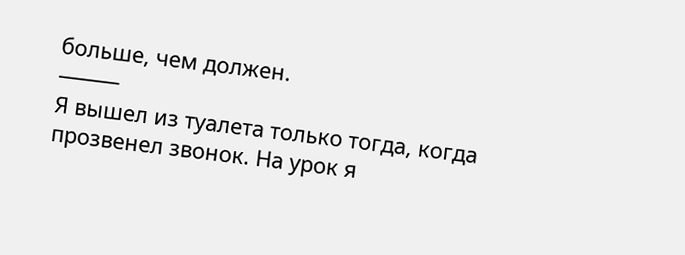больше, чем должен.
⸻
Я вышел из туалета только тогда, когда прозвенел звонок. На урок я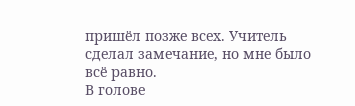пришёл позже всех. Учитель сделал замечание, но мне было всё равно.
В голове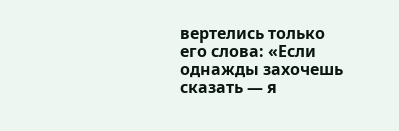вертелись только его слова: «Если однажды захочешь сказать — я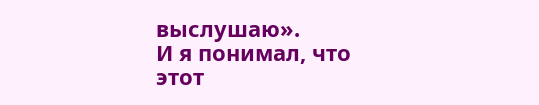выслушаю».
И я понимал, что этот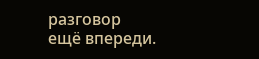разговор ещё впереди.